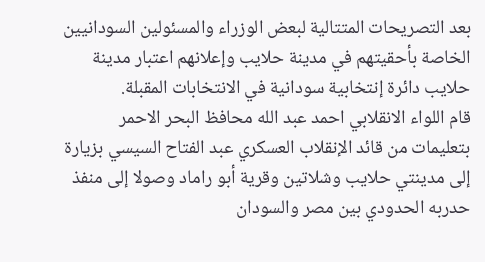بعد التصريحات المتتالية لبعض الوزراء والمسئولين السودانيين الخاصة بأحقيتهم في مدينة حلايب وإعلانهم اعتبار مدينة حلايب دائرة إنتخابية سودانية في الانتخابات المقبلة.
قام اللواء الانقلابي احمد عبد الله محافظ البحر الاحمر بتعليمات من قائد الإنقلاب العسكري عبد الفتاح السيسي بزيارة إلى مدينتي حلايب وشلاتين وقرية أبو راماد وصولا إلى منفذ حدربه الحدودي بين مصر والسودان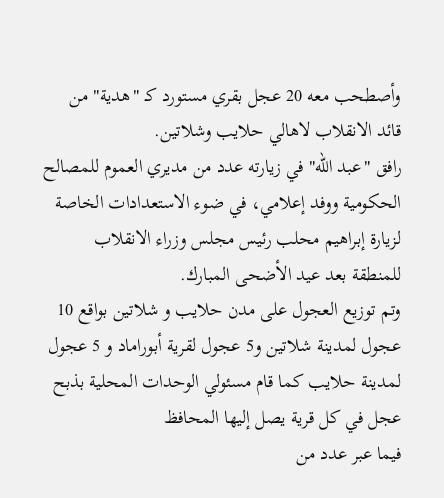وأصطحب معه 20 عجل بقري مستورد كـ "هدية" من قائد الانقلاب لاهالي حلايب وشلاتين.
رافق "عبد الله" في زيارته عدد من مديري العموم للمصالح الحكومية ووفد إعلامي، في ضوء الاستعدادات الخاصة لزيارة إبراهيم محلب رئيس مجلس وزراء الانقلاب للمنطقة بعد عيد الأضحى المبارك.
وتم توزيع العجول على مدن حلايب و شلاتين بواقع 10 عجول لمدينة شلاتين و5 عجول لقرية أبوراماد و 5 عجول لمدينة حلايب كما قام مسئولي الوحدات المحلية بذبح عجل في كل قرية يصل إليها المحافظ
فيما عبر عدد من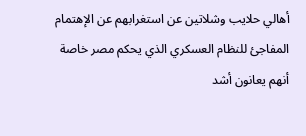أهالي حلايب وشلاتين عن استغرابهم عن الإهتمام المفاجئ للنظام العسكري الذي يحكم مصر خاصة أنهم يعانون أشد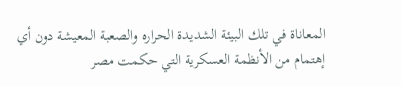المعاناة في تلك البيئة الشديدة الحراره والصعبة المعيشة دون أي إهتمام من الأنظمة العسكرية التي حكمت مصر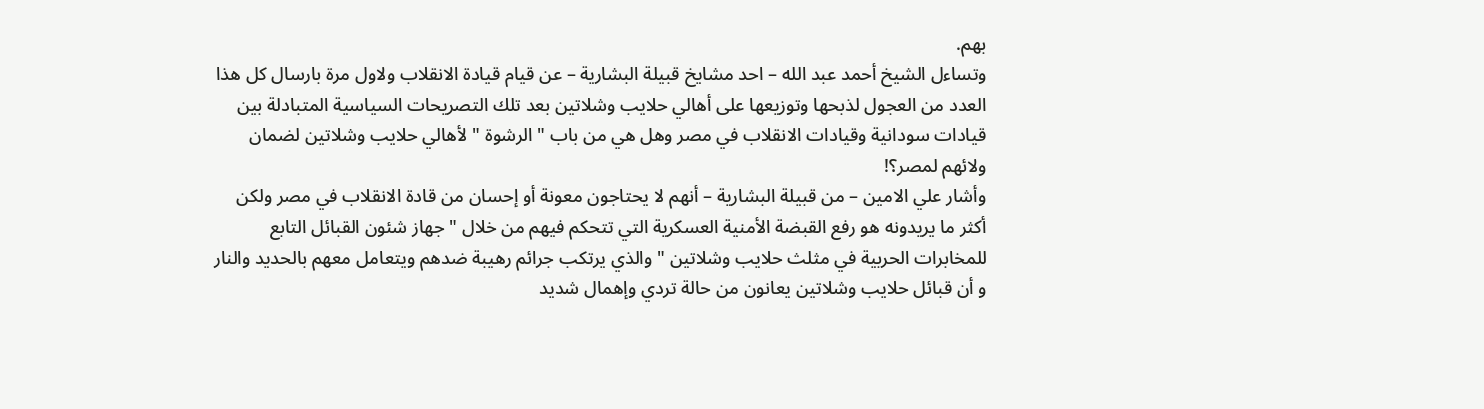بهم.
وتساءل الشيخ أحمد عبد الله – احد مشايخ قبيلة البشارية – عن قيام قيادة الانقلاب ولاول مرة بارسال كل هذا العدد من العجول لذبحها وتوزيعها على أهالي حلايب وشلاتين بعد تلك التصريحات السياسية المتبادلة بين قيادات سودانية وقيادات الانقلاب في مصر وهل هي من باب " الرشوة " لأهالي حلايب وشلاتين لضمان ولائهم لمصر؟!
وأشار علي الامين – من قبيلة البشارية – أنهم لا يحتاجون معونة أو إحسان من قادة الانقلاب في مصر ولكن أكثر ما يريدونه هو رفع القبضة الأمنية العسكرية التي تتحكم فيهم من خلال " جهاز شئون القبائل التابع للمخابرات الحربية في مثلث حلايب وشلاتين " والذي يرتكب جرائم رهيبة ضدهم ويتعامل معهم بالحديد والنار و أن قبائل حلايب وشلاتين يعانون من حالة تردي وإهمال شديد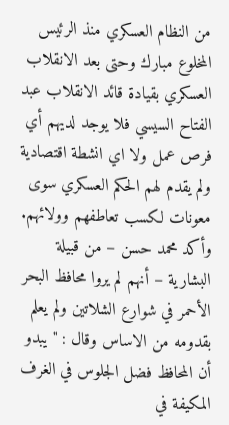من النظام العسكري منذ الرئيس المخلوع مبارك وحتى بعد الانقلاب العسكري بقيادة قائد الانقلاب عبد الفتاح السيسي فلا يوجد لديهم أي فرص عمل ولا اي انشطة اقتصادية ولم يقدم لهم الحكم العسكري سوى معونات لكسب تعاطفهم وولائهم.
وأكد محمد حسن – من قبيلة البشارية – أنهم لم يروا محافظ البحر الأحمر في شوارع الشلاتين ولم يعلم بقدومه من الاساس وقال : " يبدو أن المحافظ فضل الجلوس في الغرف المكيفة في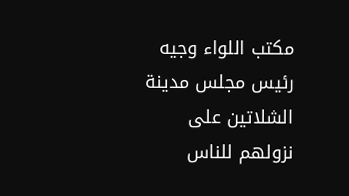مكتب اللواء وجيه رئيس مجلس مدينة الشلاتين على نزولهم للناس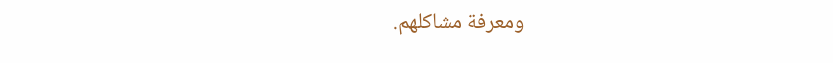ومعرفة مشاكلهم.